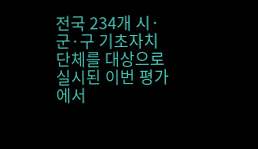전국 234개 시·군·구 기초자치단체를 대상으로 실시된 이번 평가에서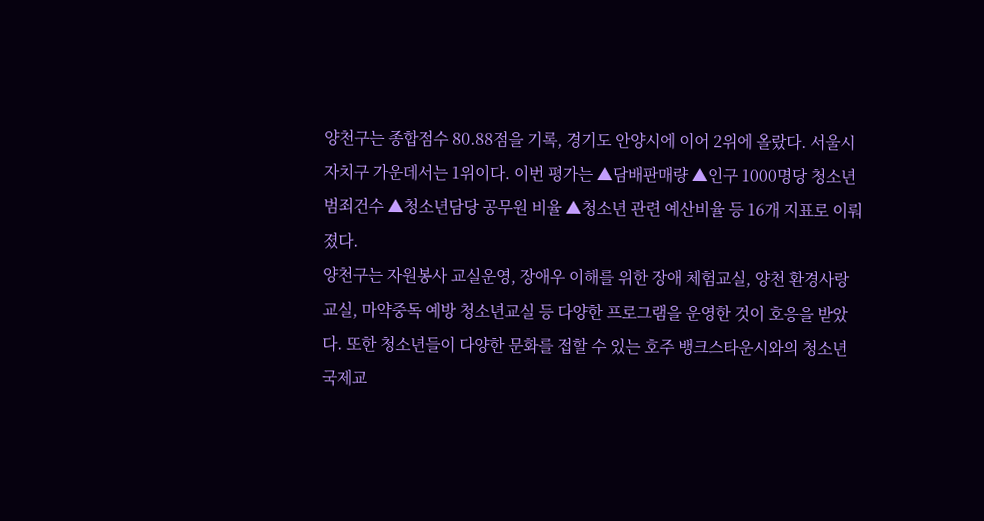양천구는 종합점수 80.88점을 기록, 경기도 안양시에 이어 2위에 올랐다. 서울시 자치구 가운데서는 1위이다. 이번 평가는 ▲담배판매량 ▲인구 1000명당 청소년 범죄건수 ▲청소년담당 공무원 비율 ▲청소년 관련 예산비율 등 16개 지표로 이뤄졌다.
양천구는 자원봉사 교실운영, 장애우 이해를 위한 장애 체험교실, 양천 환경사랑교실, 마약중독 예방 청소년교실 등 다양한 프로그램을 운영한 것이 호응을 받았다. 또한 청소년들이 다양한 문화를 접할 수 있는 호주 뱅크스타운시와의 청소년 국제교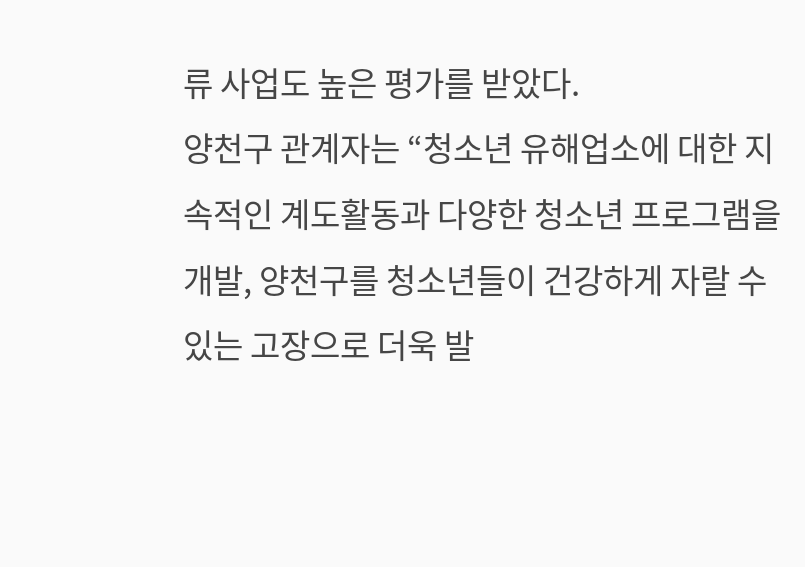류 사업도 높은 평가를 받았다.
양천구 관계자는 “청소년 유해업소에 대한 지속적인 계도활동과 다양한 청소년 프로그램을 개발, 양천구를 청소년들이 건강하게 자랄 수 있는 고장으로 더욱 발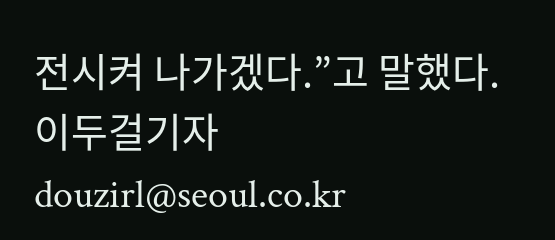전시켜 나가겠다.”고 말했다.
이두걸기자 douzirl@seoul.co.kr